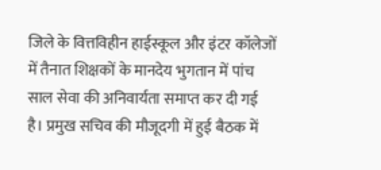जिले के वित्तविहीन हाईस्कूल और इंटर कॉलेजों में तैनात शिक्षकों के मानदेय भुगतान में पांच साल सेवा की अनिवार्यता समाप्त कर दी गई है। प्रमुख सचिव की मौजूदगी में हुई बैठक में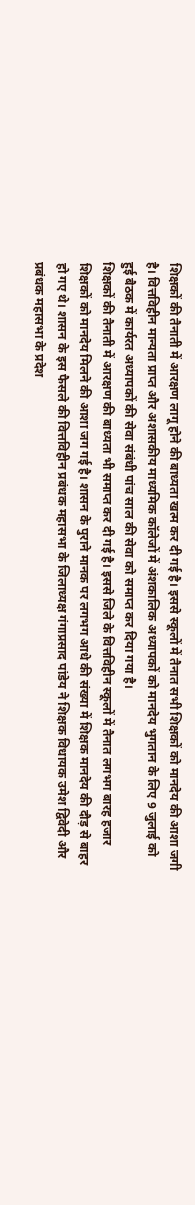शिक्षकों की तैनाती में आरक्षण लागू होने की बाध्यता खत्म कर दी गई है। इससे स्कूलों में तैनात सभी शिक्षकों को मानदेय की आशा जगी है। वित्तविहीन मान्यता प्राप्त और अशासकीय माध्यमिक कॉलेजों में अंशकालिक अध्यापकों को मानदेय भुगतान के लिए 9 जुलाई को हुई बैठक में कार्यरत अध्यापकों की सेवा संबंधी पांच साल की सेवा को समाप्त कर दिया गया है।
शिक्षकों की तैनाती में आरक्षण की बाध्यता भी समाप्त कर दी गई है। इससे जिले के वित्तविहीन स्कूलों में तैनात लगभग बारह हजार शिक्षकों को मानदेय मिलने की आशा जग गई है। शासन के पुराने मानक पर लगभग आधे की संख्या में शिक्षक मानदेय की दौड़ से बाहर हो गए थे। शासन के इस फैसले की वित्तविहीन प्रबंधक महासभा के जिलाध्यक्ष गंगाप्रसाद पांडेय ने शिक्षक विधायक उमेश द्विवेदी और प्रबंधक महासभा के प्रदेश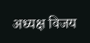अध्यक्ष विजय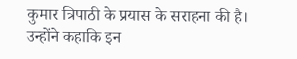कुमार त्रिपाठी के प्रयास के सराहना की है। उन्होंने कहाकि इन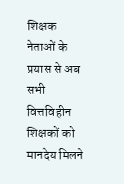शिक्षक नेताओं के प्रयास से अब सभी वित्तविहीन शिक्षकों को मानदेय मिलने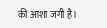की आशा जगी है।